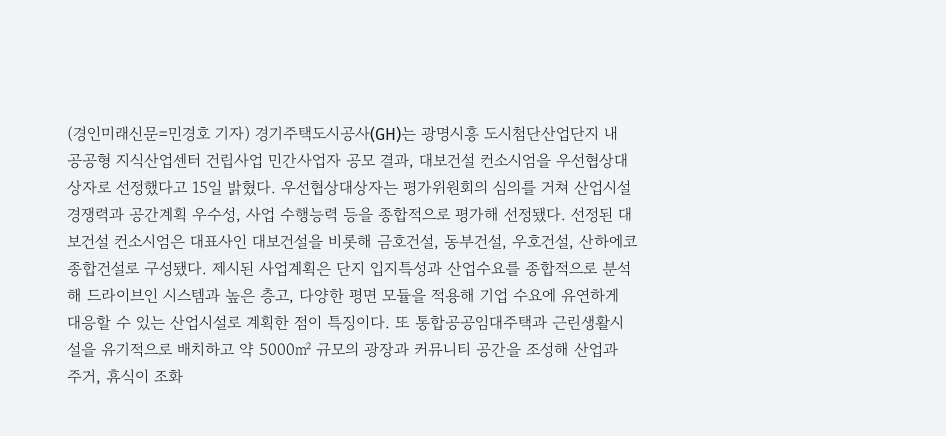(경인미래신문=민경호 기자) 경기주택도시공사(GH)는 광명시흥 도시첨단산업단지 내 공공형 지식산업센터 건립사업 민간사업자 공모 결과, 대보건설 컨소시엄을 우선협상대상자로 선정했다고 15일 밝혔다. 우선협상대상자는 평가위원회의 심의를 거쳐 산업시설 경쟁력과 공간계획 우수성, 사업 수행능력 등을 종합적으로 평가해 선정됐다. 선정된 대보건설 컨소시엄은 대표사인 대보건설을 비롯해 금호건설, 동부건설, 우호건설, 산하에코종합건설로 구성됐다. 제시된 사업계획은 단지 입지특성과 산업수요를 종합적으로 분석해 드라이브인 시스템과 높은 층고, 다양한 평면 모듈을 적용해 기업 수요에 유연하게 대응할 수 있는 산업시설로 계획한 점이 특징이다. 또 통합공공임대주택과 근린생활시설을 유기적으로 배치하고 약 5000㎡ 규모의 광장과 커뮤니티 공간을 조성해 산업과 주거, 휴식이 조화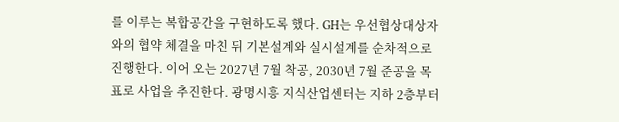를 이루는 복합공간을 구현하도록 했다. GH는 우선협상대상자와의 협약 체결을 마친 뒤 기본설계와 실시설계를 순차적으로 진행한다. 이어 오는 2027년 7월 착공, 2030년 7월 준공을 목표로 사업을 추진한다. 광명시흥 지식산업센터는 지하 2층부터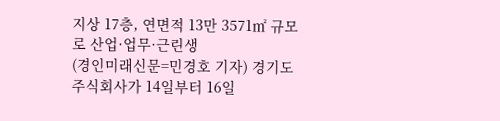지상 17층, 연면적 13만 3571㎡ 규모로 산업·업무·근린생
(경인미래신문=민경호 기자) 경기도주식회사가 14일부터 16일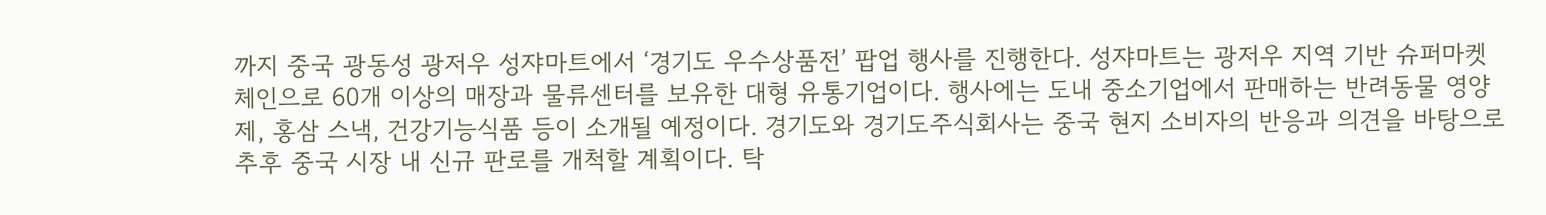까지 중국 광동성 광저우 성쟈마트에서 ‘경기도 우수상품전’ 팝업 행사를 진행한다. 성쟈마트는 광저우 지역 기반 슈퍼마켓 체인으로 60개 이상의 매장과 물류센터를 보유한 대형 유통기업이다. 행사에는 도내 중소기업에서 판매하는 반려동물 영양제, 홍삼 스낵, 건강기능식품 등이 소개될 예정이다. 경기도와 경기도주식회사는 중국 현지 소비자의 반응과 의견을 바탕으로 추후 중국 시장 내 신규 판로를 개척할 계획이다. 탁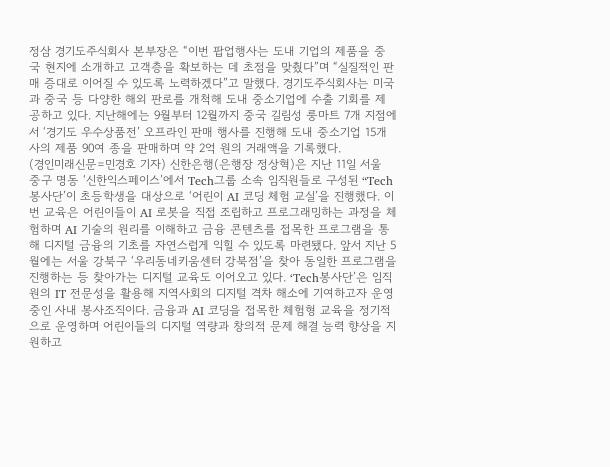정삼 경기도주식회사 본부장은 “이번 팝업행사는 도내 기업의 제품을 중국 현지에 소개하고 고객층을 확보하는 데 초점을 맞췄다”며 “실질적인 판매 증대로 이어질 수 있도록 노력하겠다”고 말했다. 경기도주식회사는 미국과 중국 등 다양한 해외 판로를 개척해 도내 중소기업에 수출 기회를 제공하고 있다. 지난해에는 9월부터 12월까지 중국 길림성 룽마트 7개 지점에서 ‘경기도 우수상품전’ 오프라인 판매 행사를 진행해 도내 중소기업 15개사의 제품 90여 종을 판매하며 약 2억 원의 거래액을 기록했다.
(경인미래신문=민경호 기자) 신한은행(은행장 정상혁)은 지난 11일 서울 중구 명동 ‘신한익스페이스’에서 Tech그룹 소속 임직원들로 구성된 “Tech봉사단’이 초등학생을 대상으로 ‘어린이 AI 코딩 체험 교실’을 진행했다. 이번 교육은 어린이들이 AI 로봇을 직접 조립하고 프로그래밍하는 과정을 체험하며 AI 기술의 원리를 이해하고 금융 콘텐츠를 접목한 프로그램을 통해 디지털 금융의 기초를 자연스럽게 익힐 수 있도록 마련됐다. 앞서 지난 5월에는 서울 강북구 ‘우리동네키움센터 강북점’을 찾아 동일한 프로그램을 진행하는 등 찾아가는 디지털 교육도 이어오고 있다. ‘Tech봉사단’은 임직원의 IT 전문성을 활용해 지역사회의 디지털 격차 해소에 기여하고자 운영 중인 사내 봉사조직이다. 금융과 AI 코딩을 접목한 체험형 교육을 정기적으로 운영하며 어린이들의 디지털 역량과 창의적 문제 해결 능력 향상을 지원하고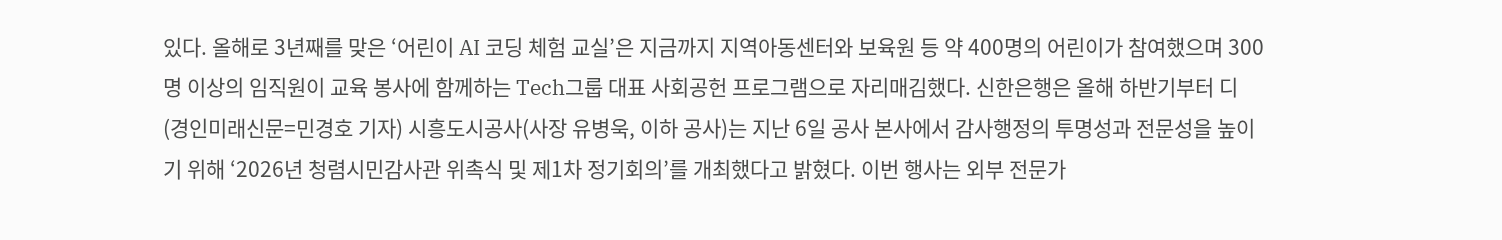있다. 올해로 3년째를 맞은 ‘어린이 AI 코딩 체험 교실’은 지금까지 지역아동센터와 보육원 등 약 400명의 어린이가 참여했으며 300명 이상의 임직원이 교육 봉사에 함께하는 Tech그룹 대표 사회공헌 프로그램으로 자리매김했다. 신한은행은 올해 하반기부터 디
(경인미래신문=민경호 기자) 시흥도시공사(사장 유병욱, 이하 공사)는 지난 6일 공사 본사에서 감사행정의 투명성과 전문성을 높이기 위해 ‘2026년 청렴시민감사관 위촉식 및 제1차 정기회의’를 개최했다고 밝혔다. 이번 행사는 외부 전문가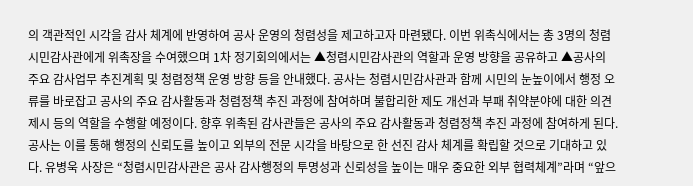의 객관적인 시각을 감사 체계에 반영하여 공사 운영의 청렴성을 제고하고자 마련됐다. 이번 위촉식에서는 총 3명의 청렴시민감사관에게 위촉장을 수여했으며 1차 정기회의에서는 ▲청렴시민감사관의 역할과 운영 방향을 공유하고 ▲공사의 주요 감사업무 추진계획 및 청렴정책 운영 방향 등을 안내했다. 공사는 청렴시민감사관과 함께 시민의 눈높이에서 행정 오류를 바로잡고 공사의 주요 감사활동과 청렴정책 추진 과정에 참여하며 불합리한 제도 개선과 부패 취약분야에 대한 의견 제시 등의 역할을 수행할 예정이다. 향후 위촉된 감사관들은 공사의 주요 감사활동과 청렴정책 추진 과정에 참여하게 된다. 공사는 이를 통해 행정의 신뢰도를 높이고 외부의 전문 시각을 바탕으로 한 선진 감사 체계를 확립할 것으로 기대하고 있다. 유병욱 사장은 “청렴시민감사관은 공사 감사행정의 투명성과 신뢰성을 높이는 매우 중요한 외부 협력체계”라며 “앞으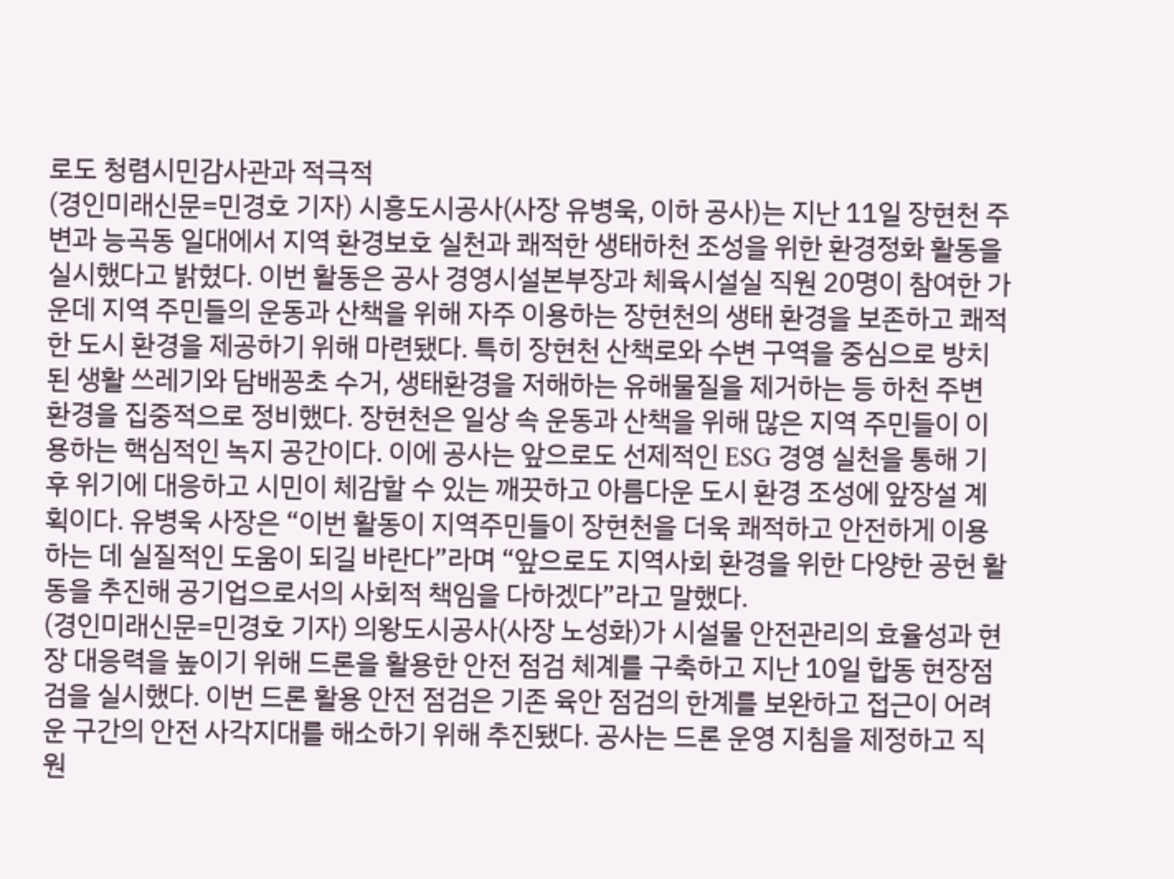로도 청렴시민감사관과 적극적
(경인미래신문=민경호 기자) 시흥도시공사(사장 유병욱, 이하 공사)는 지난 11일 장현천 주변과 능곡동 일대에서 지역 환경보호 실천과 쾌적한 생태하천 조성을 위한 환경정화 활동을 실시했다고 밝혔다. 이번 활동은 공사 경영시설본부장과 체육시설실 직원 20명이 참여한 가운데 지역 주민들의 운동과 산책을 위해 자주 이용하는 장현천의 생태 환경을 보존하고 쾌적한 도시 환경을 제공하기 위해 마련됐다. 특히 장현천 산책로와 수변 구역을 중심으로 방치된 생활 쓰레기와 담배꽁초 수거, 생태환경을 저해하는 유해물질을 제거하는 등 하천 주변 환경을 집중적으로 정비했다. 장현천은 일상 속 운동과 산책을 위해 많은 지역 주민들이 이용하는 핵심적인 녹지 공간이다. 이에 공사는 앞으로도 선제적인 ESG 경영 실천을 통해 기후 위기에 대응하고 시민이 체감할 수 있는 깨끗하고 아름다운 도시 환경 조성에 앞장설 계획이다. 유병욱 사장은 “이번 활동이 지역주민들이 장현천을 더욱 쾌적하고 안전하게 이용하는 데 실질적인 도움이 되길 바란다”라며 “앞으로도 지역사회 환경을 위한 다양한 공헌 활동을 추진해 공기업으로서의 사회적 책임을 다하겠다”라고 말했다.
(경인미래신문=민경호 기자) 의왕도시공사(사장 노성화)가 시설물 안전관리의 효율성과 현장 대응력을 높이기 위해 드론을 활용한 안전 점검 체계를 구축하고 지난 10일 합동 현장점검을 실시했다. 이번 드론 활용 안전 점검은 기존 육안 점검의 한계를 보완하고 접근이 어려운 구간의 안전 사각지대를 해소하기 위해 추진됐다. 공사는 드론 운영 지침을 제정하고 직원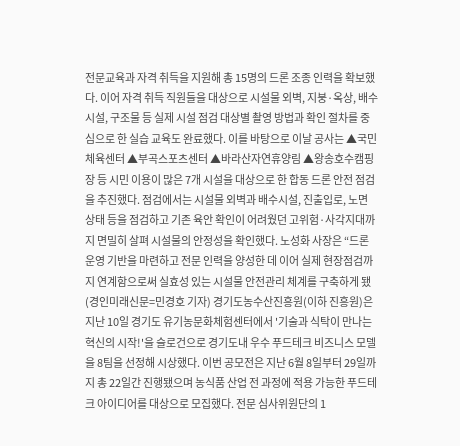전문교육과 자격 취득을 지원해 총 15명의 드론 조종 인력을 확보했다. 이어 자격 취득 직원들을 대상으로 시설물 외벽, 지붕·옥상, 배수시설, 구조물 등 실제 시설 점검 대상별 촬영 방법과 확인 절차를 중심으로 한 실습 교육도 완료했다. 이를 바탕으로 이날 공사는 ▲국민체육센터 ▲부곡스포츠센터 ▲바라산자연휴양림 ▲왕송호수캠핑장 등 시민 이용이 많은 7개 시설을 대상으로 한 합동 드론 안전 점검을 추진했다. 점검에서는 시설물 외벽과 배수시설, 진출입로, 노면 상태 등을 점검하고 기존 육안 확인이 어려웠던 고위험·사각지대까지 면밀히 살펴 시설물의 안정성을 확인했다. 노성화 사장은 “드론 운영 기반을 마련하고 전문 인력을 양성한 데 이어 실제 현장점검까지 연계함으로써 실효성 있는 시설물 안전관리 체계를 구축하게 됐
(경인미래신문=민경호 기자) 경기도농수산진흥원(이하 진흥원)은 지난 10일 경기도 유기농문화체험센터에서 '기술과 식탁이 만나는 혁신의 시작!'을 슬로건으로 경기도내 우수 푸드테크 비즈니스 모델을 8팀을 선정해 시상했다. 이번 공모전은 지난 6월 8일부터 29일까지 총 22일간 진행됐으며 농식품 산업 전 과정에 적용 가능한 푸드테크 아이디어를 대상으로 모집했다. 전문 심사위원단의 1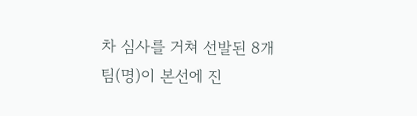차 심사를 거쳐 선발된 8개팀(명)이 본선에 진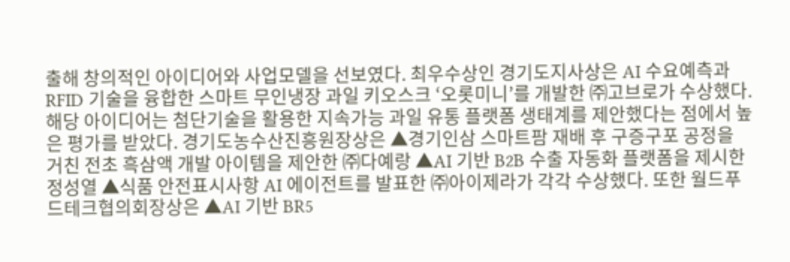출해 창의적인 아이디어와 사업모델을 선보였다. 최우수상인 경기도지사상은 AI 수요예측과 RFID 기술을 융합한 스마트 무인냉장 과일 키오스크 ‘오롯미니’를 개발한 ㈜고브로가 수상했다. 해당 아이디어는 첨단기술을 활용한 지속가능 과일 유통 플랫폼 생태계를 제안했다는 점에서 높은 평가를 받았다. 경기도농수산진흥원장상은 ▲경기인삼 스마트팜 재배 후 구증구포 공정을 거친 전초 흑삼액 개발 아이템을 제안한 ㈜다예랑 ▲AI 기반 B2B 수출 자동화 플랫폼을 제시한 정성열 ▲식품 안전표시사항 AI 에이전트를 발표한 ㈜아이제라가 각각 수상했다. 또한 월드푸드테크협의회장상은 ▲AI 기반 BR5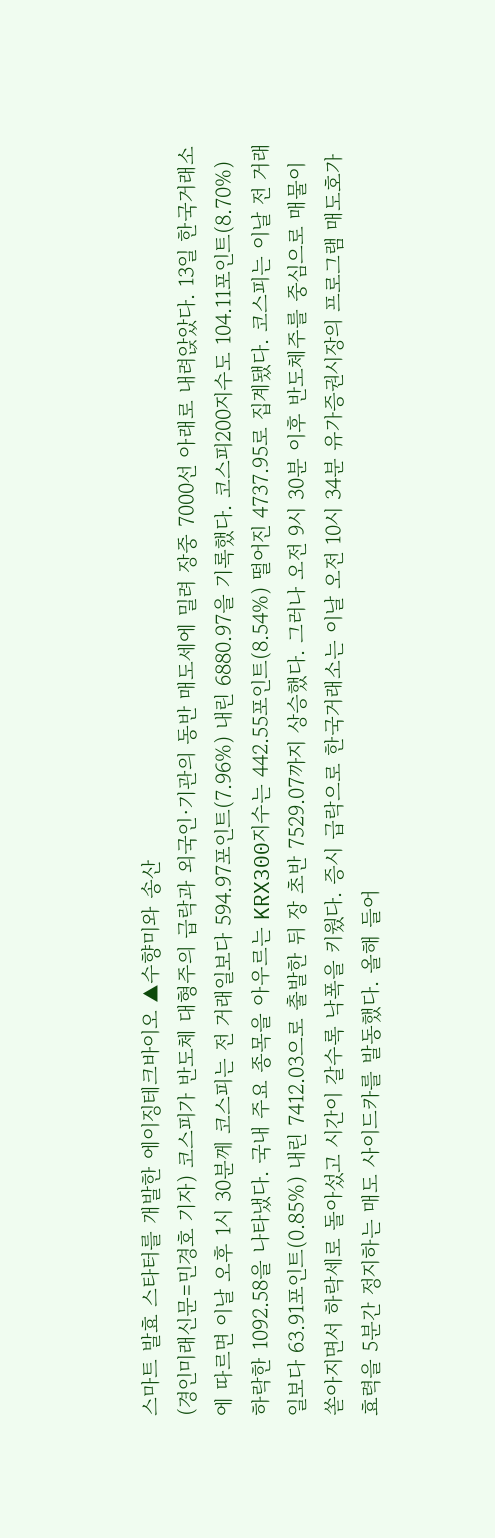스마트 발효 스타터를 개발한 에이징테크바이오 ▲수향미와 송산
(경인미래신문=민경호 기자) 코스피가 반도체 대형주의 급락과 외국인·기관의 동반 매도세에 밀려 장중 7000선 아래로 내려앉았다. 13일 한국거래소에 따르면 이날 오후 1시 30분께 코스피는 전 거래일보다 594.97포인트(7.96%) 내린 6880.97을 기록했다. 코스피200지수도 104.11포인트(8.70%) 하락한 1092.58을 나타냈다. 국내 주요 종목을 아우르는 KRX300지수는 442.55포인트(8.54%) 떨어진 4737.95로 집계됐다. 코스피는 이날 전 거래일보다 63.91포인트(0.85%) 내린 7412.03으로 출발한 뒤 장 초반 7529.07까지 상승했다. 그러나 오전 9시 30분 이후 반도체주를 중심으로 매물이 쏟아지면서 하락세로 돌아섰고 시간이 갈수록 낙폭을 키웠다. 증시 급락으로 한국거래소는 이날 오전 10시 34분 유가증권시장의 프로그램 매도호가 효력을 5분간 정지하는 매도 사이드카를 발동했다. 올해 들어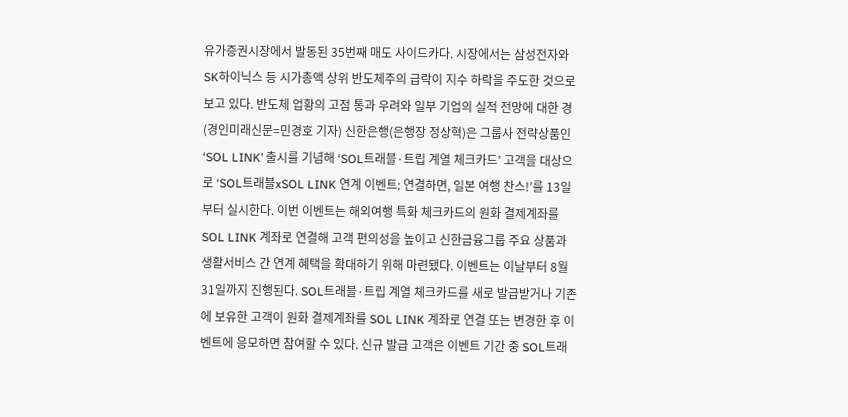유가증권시장에서 발동된 35번째 매도 사이드카다. 시장에서는 삼성전자와 SK하이닉스 등 시가총액 상위 반도체주의 급락이 지수 하락을 주도한 것으로 보고 있다. 반도체 업황의 고점 통과 우려와 일부 기업의 실적 전망에 대한 경
(경인미래신문=민경호 기자) 신한은행(은행장 정상혁)은 그룹사 전략상품인 ‘SOL LINK’ 출시를 기념해 ‘SOL트래블·트립 계열 체크카드’ 고객을 대상으로 ‘SOL트래블xSOL LINK 연계 이벤트: 연결하면, 일본 여행 찬스!’를 13일부터 실시한다. 이번 이벤트는 해외여행 특화 체크카드의 원화 결제계좌를 SOL LINK 계좌로 연결해 고객 편의성을 높이고 신한금융그룹 주요 상품과 생활서비스 간 연계 혜택을 확대하기 위해 마련됐다. 이벤트는 이날부터 8월 31일까지 진행된다. SOL트래블·트립 계열 체크카드를 새로 발급받거나 기존에 보유한 고객이 원화 결제계좌를 SOL LINK 계좌로 연결 또는 변경한 후 이벤트에 응모하면 참여할 수 있다. 신규 발급 고객은 이벤트 기간 중 SOL트래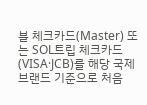블 체크카드(Master) 또는 SOL트립 체크카드(VISA·JCB)를 해당 국제브랜드 기준으로 처음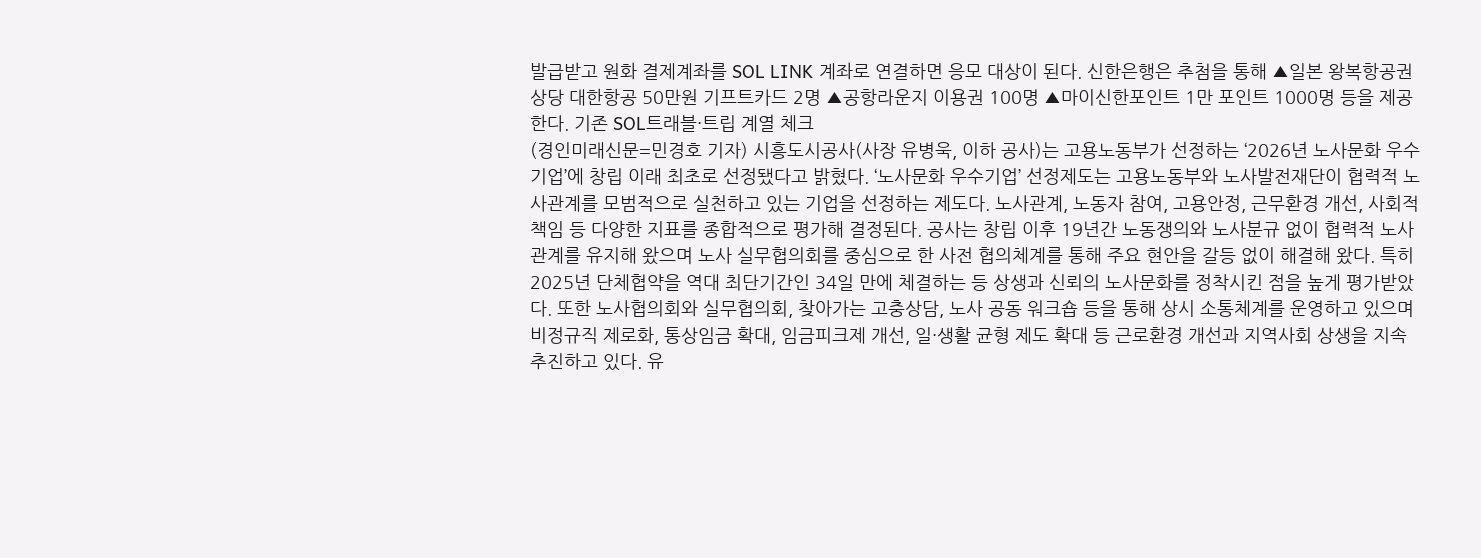발급받고 원화 결제계좌를 SOL LINK 계좌로 연결하면 응모 대상이 된다. 신한은행은 추첨을 통해 ▲일본 왕복항공권 상당 대한항공 50만원 기프트카드 2명 ▲공항라운지 이용권 100명 ▲마이신한포인트 1만 포인트 1000명 등을 제공한다. 기존 SOL트래블·트립 계열 체크
(경인미래신문=민경호 기자) 시흥도시공사(사장 유병욱, 이하 공사)는 고용노동부가 선정하는 ‘2026년 노사문화 우수기업’에 창립 이래 최초로 선정됐다고 밝혔다. ‘노사문화 우수기업’ 선정제도는 고용노동부와 노사발전재단이 협력적 노사관계를 모범적으로 실천하고 있는 기업을 선정하는 제도다. 노사관계, 노동자 참여, 고용안정, 근무환경 개선, 사회적 책임 등 다양한 지표를 종합적으로 평가해 결정된다. 공사는 창립 이후 19년간 노동쟁의와 노사분규 없이 협력적 노사관계를 유지해 왔으며 노사 실무협의회를 중심으로 한 사전 협의체계를 통해 주요 현안을 갈등 없이 해결해 왔다. 특히 2025년 단체협약을 역대 최단기간인 34일 만에 체결하는 등 상생과 신뢰의 노사문화를 정착시킨 점을 높게 평가받았다. 또한 노사협의회와 실무협의회, 찾아가는 고충상담, 노사 공동 워크숍 등을 통해 상시 소통체계를 운영하고 있으며 비정규직 제로화, 통상임금 확대, 임금피크제 개선, 일·생활 균형 제도 확대 등 근로환경 개선과 지역사회 상생을 지속 추진하고 있다. 유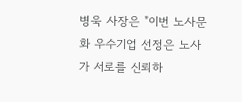병욱 사장은 "이번 노사문화 우수기업 선정은 노사가 서로를 신뢰하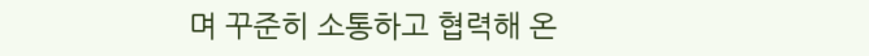며 꾸준히 소통하고 협력해 온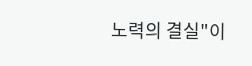노력의 결실"이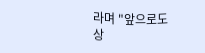라며 "앞으로도 상